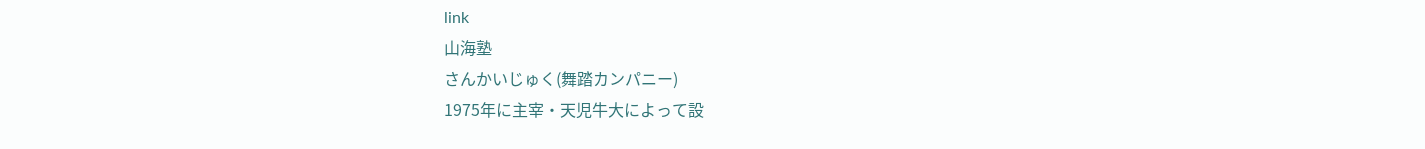link
山海塾
さんかいじゅく(舞踏カンパニー)
1975年に主宰・天児牛大によって設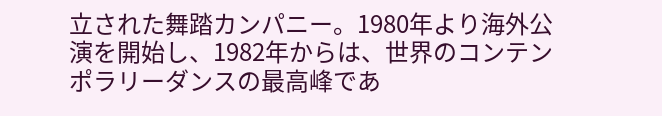立された舞踏カンパニー。1980年より海外公演を開始し、1982年からは、世界のコンテンポラリーダンスの最高峰であ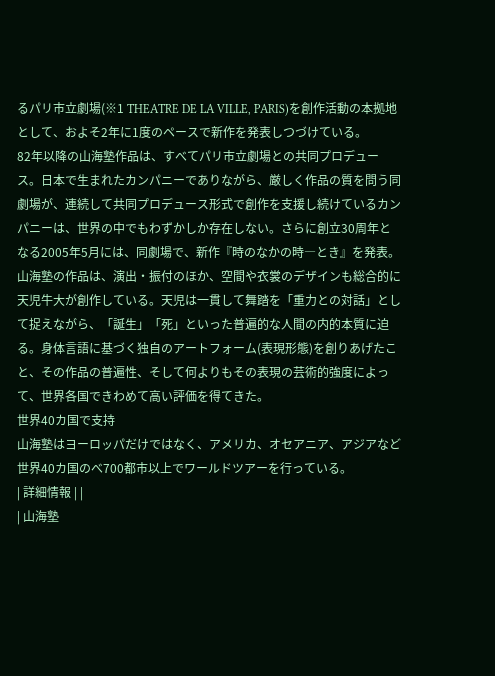るパリ市立劇場(※1 THEATRE DE LA VILLE, PARIS)を創作活動の本拠地として、およそ2年に1度のペースで新作を発表しつづけている。
82年以降の山海塾作品は、すべてパリ市立劇場との共同プロデュース。日本で生まれたカンパニーでありながら、厳しく作品の質を問う同劇場が、連続して共同プロデュース形式で創作を支援し続けているカンパニーは、世界の中でもわずかしか存在しない。さらに創立30周年となる2005年5月には、同劇場で、新作『時のなかの時―とき』を発表。
山海塾の作品は、演出・振付のほか、空間や衣裳のデザインも総合的に天児牛大が創作している。天児は一貫して舞踏を「重力との対話」として捉えながら、「誕生」「死」といった普遍的な人間の内的本質に迫る。身体言語に基づく独自のアートフォーム(表現形態)を創りあげたこと、その作品の普遍性、そして何よりもその表現の芸術的強度によって、世界各国できわめて高い評価を得てきた。
世界40カ国で支持
山海塾はヨーロッパだけではなく、アメリカ、オセアニア、アジアなど世界40カ国のべ700都市以上でワールドツアーを行っている。
| 詳細情報 | |
| 山海塾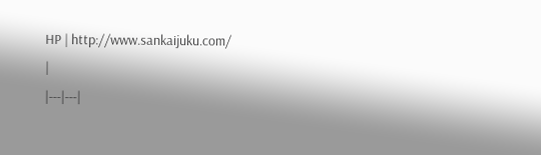HP | http://www.sankaijuku.com/
|
|---|---|